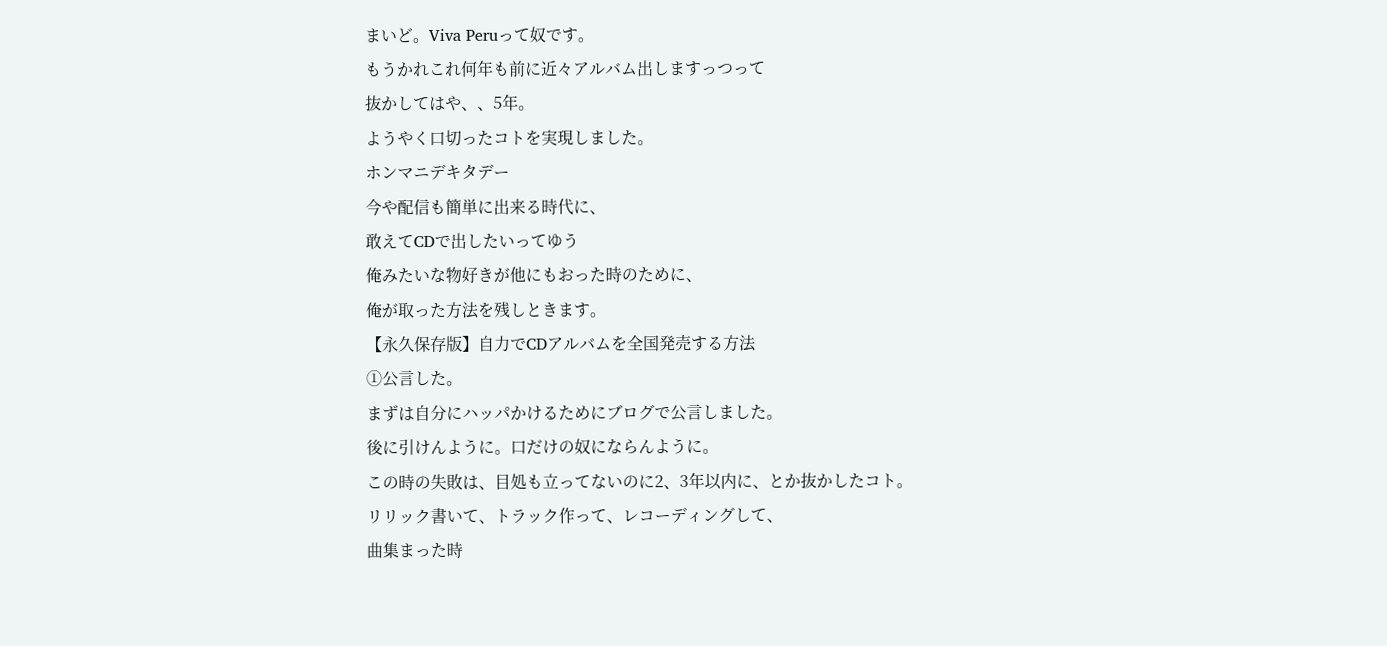まいど。Viva Peruって奴です。
もうかれこれ何年も前に近々アルバム出しますっつって
抜かしてはや、、5年。
ようやく口切ったコトを実現しました。
ホンマニデキタデー
今や配信も簡単に出来る時代に、
敢えてCDで出したいってゆう
俺みたいな物好きが他にもおった時のために、
俺が取った方法を残しときます。
【永久保存版】自力でCDアルバムを全国発売する方法
①公言した。
まずは自分にハッパかけるためにブログで公言しました。
後に引けんように。口だけの奴にならんように。
この時の失敗は、目処も立ってないのに2、3年以内に、とか抜かしたコト。
リリック書いて、トラック作って、レコーディングして、
曲集まった時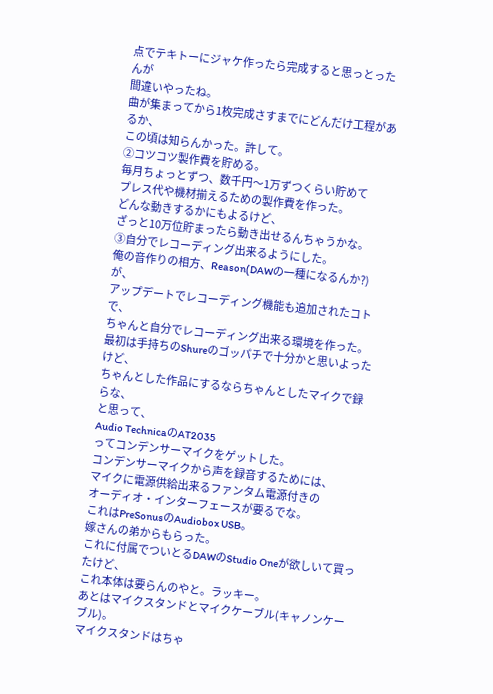点でテキトーにジャケ作ったら完成すると思っとったんが
間違いやったね。
曲が集まってから1枚完成さすまでにどんだけ工程があるか、
この頃は知らんかった。許して。
②コツコツ製作費を貯める。
毎月ちょっとずつ、数千円〜1万ずつくらい貯めて
プレス代や機材揃えるための製作費を作った。
どんな動きするかにもよるけど、
ざっと10万位貯まったら動き出せるんちゃうかな。
③自分でレコーディング出来るようにした。
俺の音作りの相方、Reason(DAWの一種になるんか?)が、
アップデートでレコーディング機能も追加されたコトで、
ちゃんと自分でレコーディング出来る環境を作った。
最初は手持ちのShureのゴッパチで十分かと思いよったけど、
ちゃんとした作品にするならちゃんとしたマイクで録らな、
と思って、
Audio TechnicaのAT2035
ってコンデンサーマイクをゲットした。
コンデンサーマイクから声を録音するためには、
マイクに電源供給出来るファンタム電源付きの
オーディオ・インターフェースが要るでな。
これはPreSonusのAudiobox USB。
嫁さんの弟からもらった。
これに付属でついとるDAWのStudio Oneが欲しいて買ったけど、
これ本体は要らんのやと。ラッキー。
あとはマイクスタンドとマイクケーブル(キャノンケーブル)。
マイクスタンドはちゃ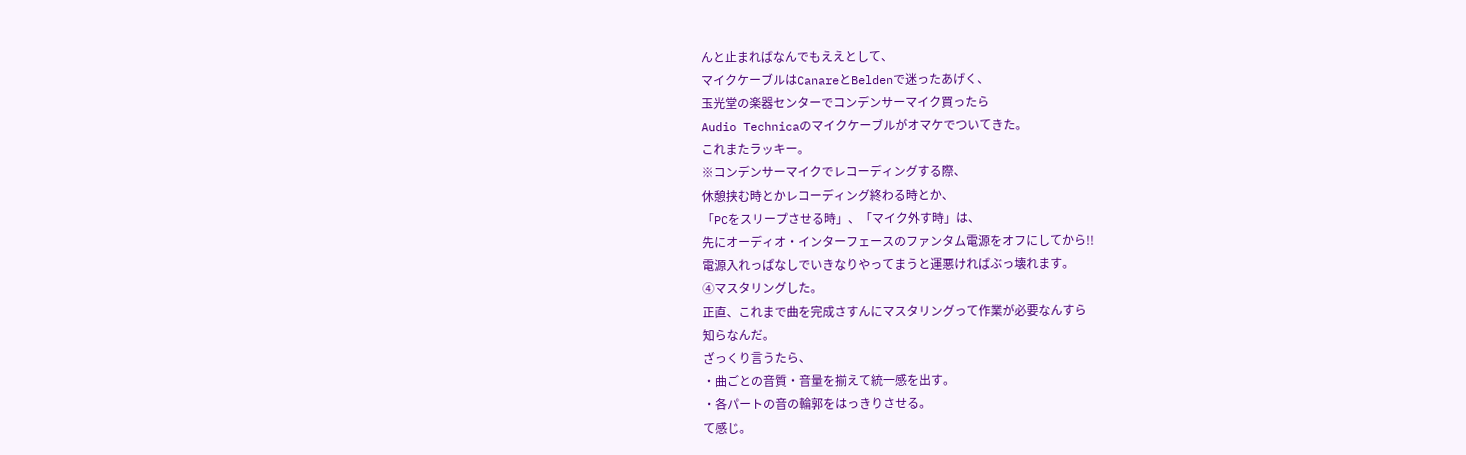んと止まればなんでもええとして、
マイクケーブルはCanareとBeldenで迷ったあげく、
玉光堂の楽器センターでコンデンサーマイク買ったら
Audio Technicaのマイクケーブルがオマケでついてきた。
これまたラッキー。
※コンデンサーマイクでレコーディングする際、
休憩挟む時とかレコーディング終わる時とか、
「PCをスリープさせる時」、「マイク外す時」は、
先にオーディオ・インターフェースのファンタム電源をオフにしてから!!
電源入れっぱなしでいきなりやってまうと運悪ければぶっ壊れます。
④マスタリングした。
正直、これまで曲を完成さすんにマスタリングって作業が必要なんすら
知らなんだ。
ざっくり言うたら、
・曲ごとの音質・音量を揃えて統一感を出す。
・各パートの音の輪郭をはっきりさせる。
て感じ。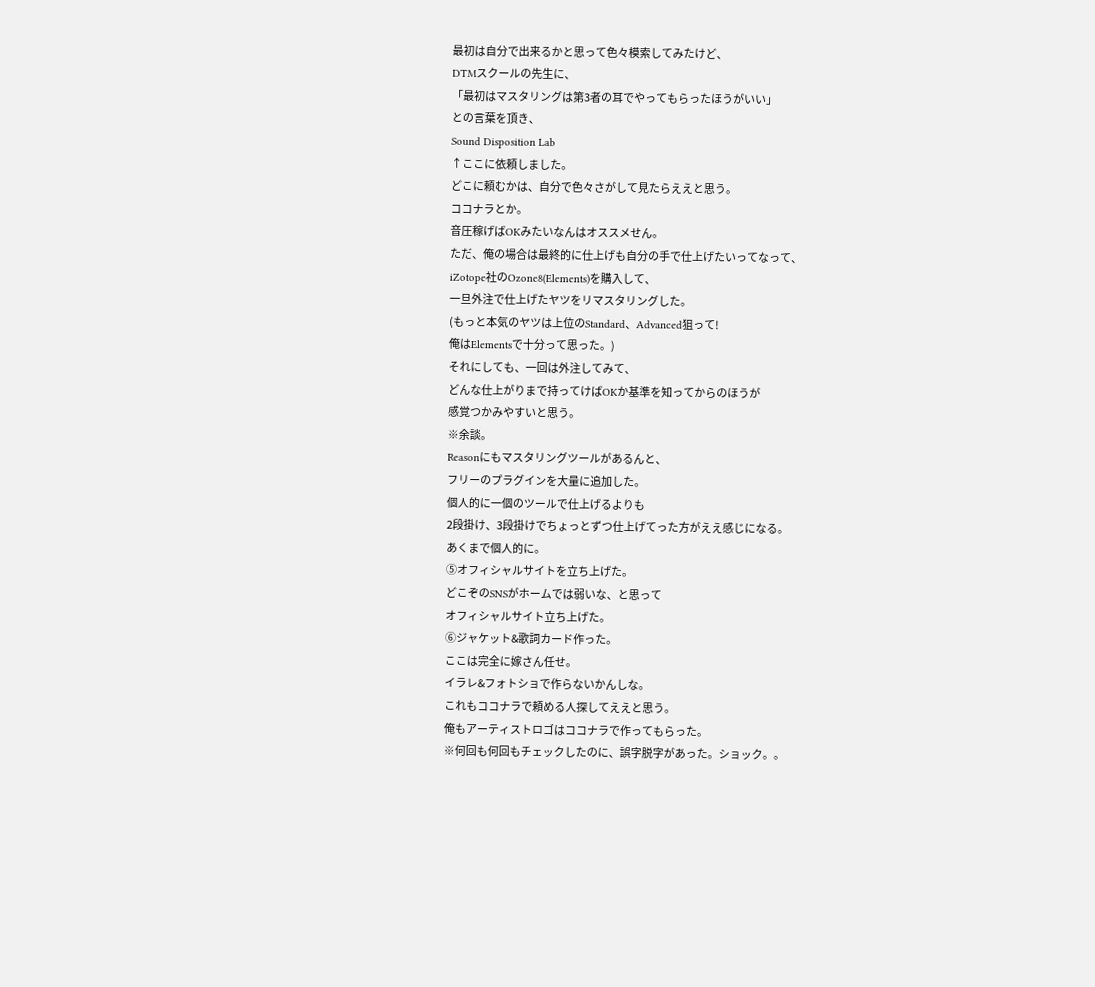最初は自分で出来るかと思って色々模索してみたけど、
DTMスクールの先生に、
「最初はマスタリングは第3者の耳でやってもらったほうがいい」
との言葉を頂き、
Sound Disposition Lab
↑ここに依頼しました。
どこに頼むかは、自分で色々さがして見たらええと思う。
ココナラとか。
音圧稼げばOKみたいなんはオススメせん。
ただ、俺の場合は最終的に仕上げも自分の手で仕上げたいってなって、
iZotope社のOzone8(Elements)を購入して、
一旦外注で仕上げたヤツをリマスタリングした。
(もっと本気のヤツは上位のStandard、Advanced狙って!
俺はElementsで十分って思った。)
それにしても、一回は外注してみて、
どんな仕上がりまで持ってけばOKか基準を知ってからのほうが
感覚つかみやすいと思う。
※余談。
Reasonにもマスタリングツールがあるんと、
フリーのプラグインを大量に追加した。
個人的に一個のツールで仕上げるよりも
2段掛け、3段掛けでちょっとずつ仕上げてった方がええ感じになる。
あくまで個人的に。
⑤オフィシャルサイトを立ち上げた。
どこぞのSNSがホームでは弱いな、と思って
オフィシャルサイト立ち上げた。
⑥ジャケット&歌詞カード作った。
ここは完全に嫁さん任せ。
イラレ&フォトショで作らないかんしな。
これもココナラで頼める人探してええと思う。
俺もアーティストロゴはココナラで作ってもらった。
※何回も何回もチェックしたのに、誤字脱字があった。ショック。。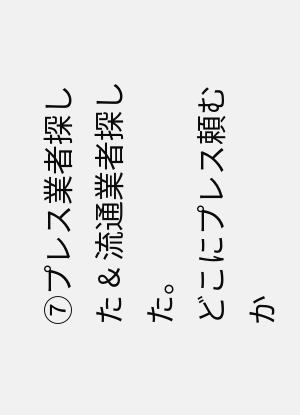⑦プレス業者探した & 流通業者探した。
どこにプレス頼むか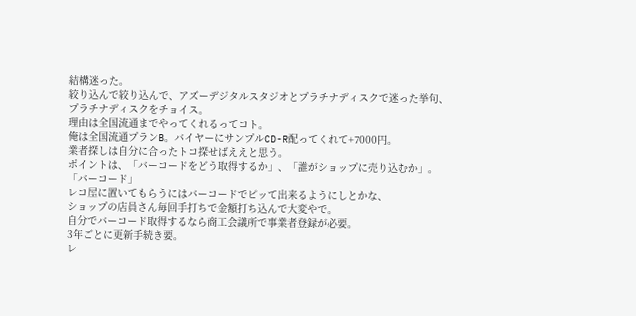結構迷った。
絞り込んで絞り込んで、アズーデジタルスタジオとプラチナディスクで迷った挙句、
プラチナディスクをチョイス。
理由は全国流通までやってくれるってコト。
俺は全国流通プランB。バイヤーにサンプルCD-R配ってくれて+7000円。
業者探しは自分に合ったトコ探せばええと思う。
ポイントは、「バーコードをどう取得するか」、「誰がショップに売り込むか」。
「バーコード」
レコ屋に置いてもらうにはバーコードでピッて出来るようにしとかな、
ショップの店員さん毎回手打ちで金額打ち込んで大変やで。
自分でバーコード取得するなら商工会議所で事業者登録が必要。
3年ごとに更新手続き要。
レ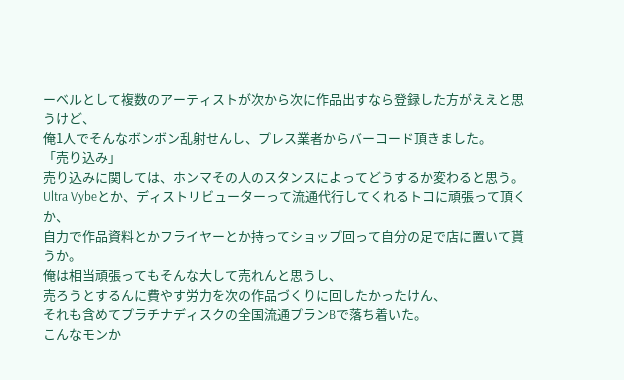ーベルとして複数のアーティストが次から次に作品出すなら登録した方がええと思うけど、
俺1人でそんなボンボン乱射せんし、プレス業者からバーコード頂きました。
「売り込み」
売り込みに関しては、ホンマその人のスタンスによってどうするか変わると思う。
Ultra Vybeとか、ディストリビューターって流通代行してくれるトコに頑張って頂くか、
自力で作品資料とかフライヤーとか持ってショップ回って自分の足で店に置いて貰うか。
俺は相当頑張ってもそんな大して売れんと思うし、
売ろうとするんに費やす労力を次の作品づくりに回したかったけん、
それも含めてプラチナディスクの全国流通プランBで落ち着いた。
こんなモンか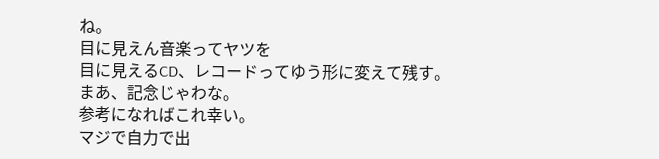ね。
目に見えん音楽ってヤツを
目に見えるCD、レコードってゆう形に変えて残す。
まあ、記念じゃわな。
参考になればこれ幸い。
マジで自力で出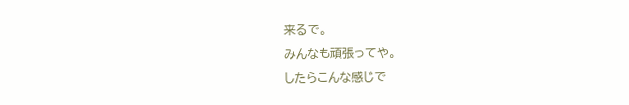来るで。
みんなも頑張ってや。
したらこんな感じで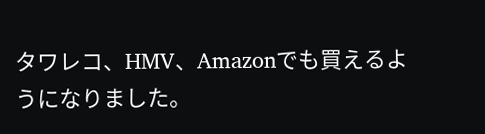タワレコ、HMV、Amazonでも買えるようになりました。